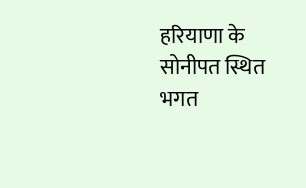हरियाणा के सोनीपत स्थित भगत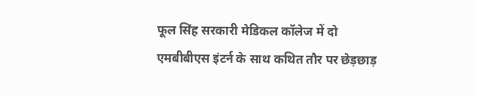फूल सिंह सरकारी मेडिकल कॉलेज में दो एमबीबीएस इंटर्न के साथ कथित तौर पर छेड़छाड़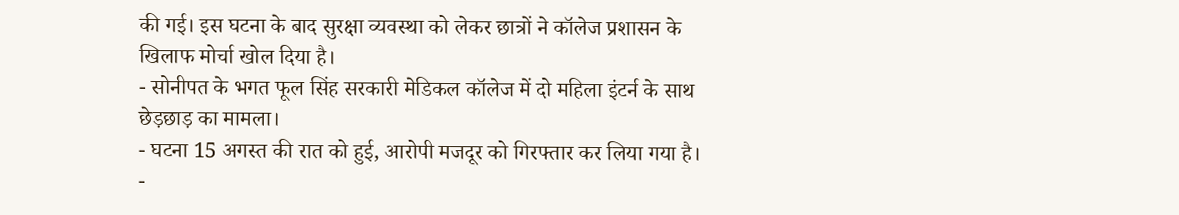की गई। इस घटना के बाद सुरक्षा व्यवस्था को लेकर छात्रों ने कॉलेज प्रशासन के खिलाफ मोर्चा खोल दिया है।
- सोनीपत के भगत फूल सिंह सरकारी मेडिकल कॉलेज में दो महिला इंटर्न के साथ छेड़छाड़ का मामला।
- घटना 15 अगस्त की रात को हुई, आरोपी मजदूर को गिरफ्तार कर लिया गया है।
-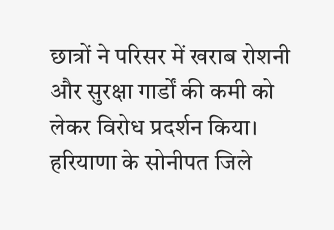छात्रों ने परिसर में खराब रोशनी और सुरक्षा गार्डों की कमी को लेकर विरोध प्रदर्शन किया।
हरियाणा के सोनीपत जिले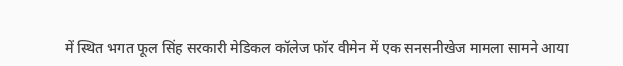में स्थित भगत फूल सिंह सरकारी मेडिकल कॉलेज फॉर वीमेन में एक सनसनीखेज मामला सामने आया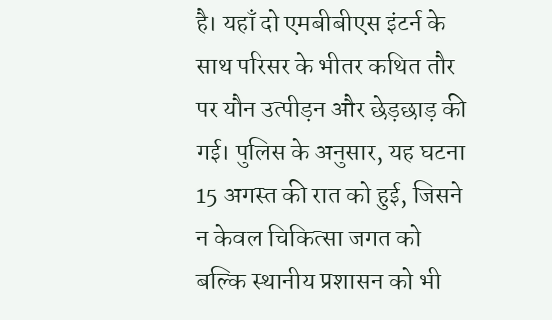है। यहाँ दो एमबीबीएस इंटर्न के साथ परिसर के भीतर कथित तौर पर यौन उत्पीड़न और छेड़छाड़ की गई। पुलिस के अनुसार, यह घटना 15 अगस्त की रात को हुई, जिसने न केवल चिकित्सा जगत को बल्कि स्थानीय प्रशासन को भी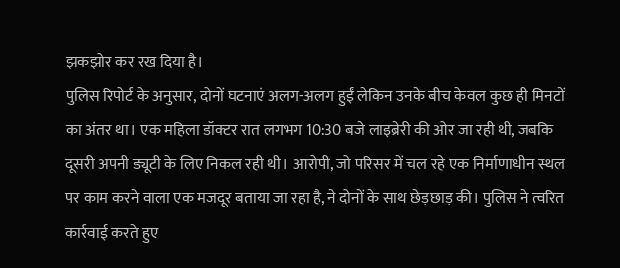झकझोर कर रख दिया है।
पुलिस रिपोर्ट के अनुसार, दोनों घटनाएं अलग-अलग हुईं लेकिन उनके बीच केवल कुछ ही मिनटों का अंतर था। एक महिला डॉक्टर रात लगभग 10:30 बजे लाइब्रेरी की ओर जा रही थी, जबकि दूसरी अपनी ड्यूटी के लिए निकल रही थी। आरोपी, जो परिसर में चल रहे एक निर्माणाधीन स्थल पर काम करने वाला एक मजदूर बताया जा रहा है, ने दोनों के साथ छेड़छाड़ की। पुलिस ने त्वरित कार्रवाई करते हुए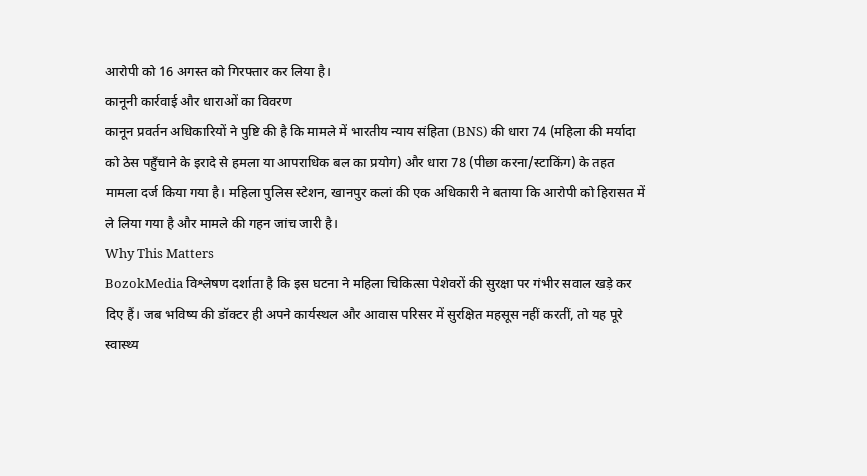आरोपी को 16 अगस्त को गिरफ्तार कर लिया है।
कानूनी कार्रवाई और धाराओं का विवरण
कानून प्रवर्तन अधिकारियों ने पुष्टि की है कि मामले में भारतीय न्याय संहिता (BNS) की धारा 74 (महिला की मर्यादा को ठेस पहुँचाने के इरादे से हमला या आपराधिक बल का प्रयोग) और धारा 78 (पीछा करना/स्टाकिंग) के तहत मामला दर्ज किया गया है। महिला पुलिस स्टेशन, खानपुर कलां की एक अधिकारी ने बताया कि आरोपी को हिरासत में ले लिया गया है और मामले की गहन जांच जारी है।
Why This Matters
BozokMedia विश्लेषण दर्शाता है कि इस घटना ने महिला चिकित्सा पेशेवरों की सुरक्षा पर गंभीर सवाल खड़े कर दिए हैं। जब भविष्य की डॉक्टर ही अपने कार्यस्थल और आवास परिसर में सुरक्षित महसूस नहीं करतीं, तो यह पूरे स्वास्थ्य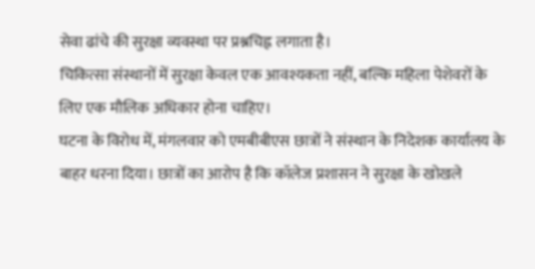सेवा ढांचे की सुरक्षा व्यवस्था पर प्रश्नचिह्न लगाता है।
चिकित्सा संस्थानों में सुरक्षा केवल एक आवश्यकता नहीं, बल्कि महिला पेशेवरों के लिए एक मौलिक अधिकार होना चाहिए।
घटना के विरोध में, मंगलवार को एमबीबीएस छात्रों ने संस्थान के निदेशक कार्यालय के बाहर धरना दिया। छात्रों का आरोप है कि कॉलेज प्रशासन ने सुरक्षा के खोखले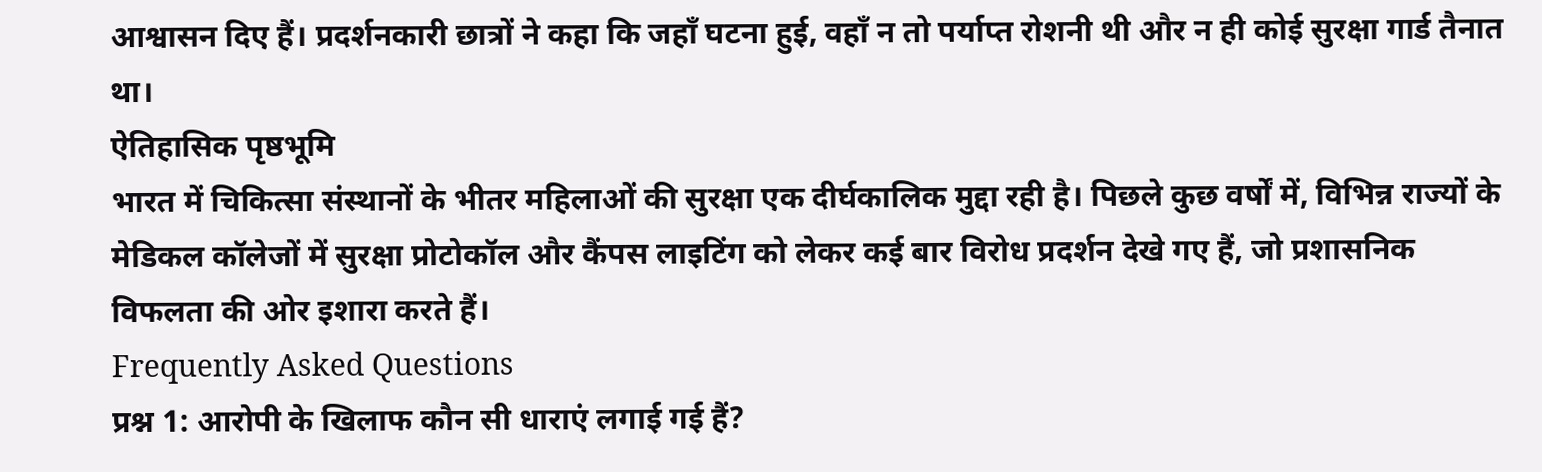आश्वासन दिए हैं। प्रदर्शनकारी छात्रों ने कहा कि जहाँ घटना हुई, वहाँ न तो पर्याप्त रोशनी थी और न ही कोई सुरक्षा गार्ड तैनात था।
ऐतिहासिक पृष्ठभूमि
भारत में चिकित्सा संस्थानों के भीतर महिलाओं की सुरक्षा एक दीर्घकालिक मुद्दा रही है। पिछले कुछ वर्षों में, विभिन्न राज्यों के मेडिकल कॉलेजों में सुरक्षा प्रोटोकॉल और कैंपस लाइटिंग को लेकर कई बार विरोध प्रदर्शन देखे गए हैं, जो प्रशासनिक विफलता की ओर इशारा करते हैं।
Frequently Asked Questions
प्रश्न 1: आरोपी के खिलाफ कौन सी धाराएं लगाई गई हैं?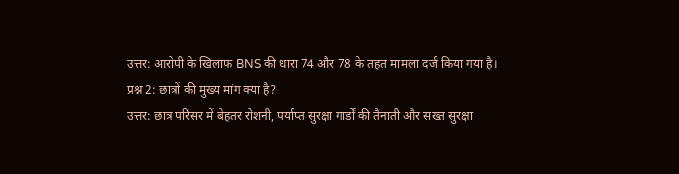उत्तर: आरोपी के खिलाफ BNS की धारा 74 और 78 के तहत मामला दर्ज किया गया है।
प्रश्न 2: छात्रों की मुख्य मांग क्या है?
उत्तर: छात्र परिसर में बेहतर रोशनी, पर्याप्त सुरक्षा गार्डों की तैनाती और सख्त सुरक्षा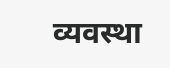व्यवस्था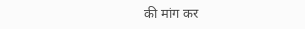की मांग कर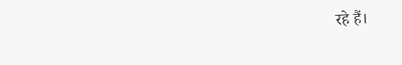रहे हैं।